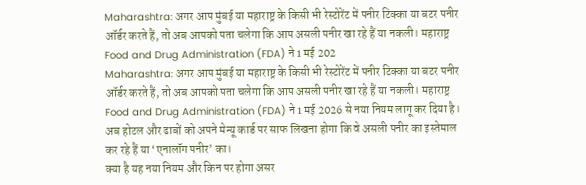Maharashtra: अगर आप मुंबई या महाराष्ट्र के किसी भी रेस्टोरेंट में पनीर टिक्का या बटर पनीर ऑर्डर करते हैं, तो अब आपको पता चलेगा कि आप असली पनीर खा रहे हैं या नकली। महाराष्ट्र Food and Drug Administration (FDA) ने 1 मई 202
Maharashtra: अगर आप मुंबई या महाराष्ट्र के किसी भी रेस्टोरेंट में पनीर टिक्का या बटर पनीर ऑर्डर करते हैं, तो अब आपको पता चलेगा कि आप असली पनीर खा रहे हैं या नकली। महाराष्ट्र Food and Drug Administration (FDA) ने 1 मई 2026 से नया नियम लागू कर दिया है। अब होटल और ढाबों को अपने मेन्यू कार्ड पर साफ लिखना होगा कि वे असली पनीर का इस्तेमाल कर रहे हैं या ‘एनालॉग पनीर’ का।
क्या है यह नया नियम और किन पर होगा असर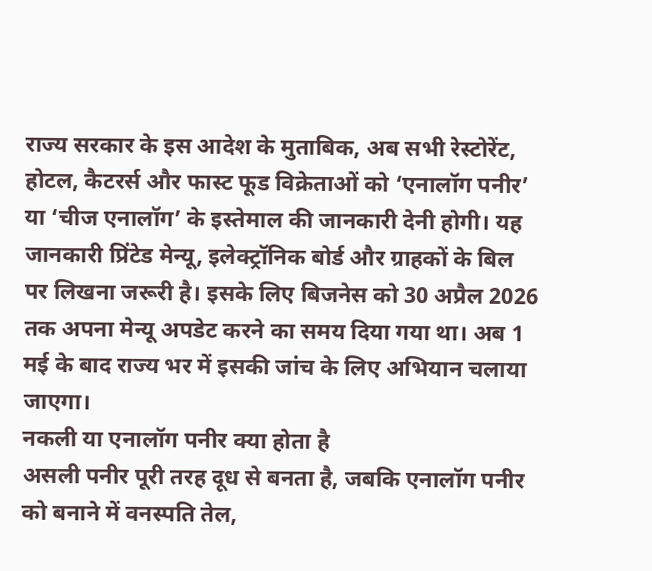राज्य सरकार के इस आदेश के मुताबिक, अब सभी रेस्टोरेंट, होटल, कैटरर्स और फास्ट फूड विक्रेताओं को ‘एनालॉग पनीर’ या ‘चीज एनालॉग’ के इस्तेमाल की जानकारी देनी होगी। यह जानकारी प्रिंटेड मेन्यू, इलेक्ट्रॉनिक बोर्ड और ग्राहकों के बिल पर लिखना जरूरी है। इसके लिए बिजनेस को 30 अप्रैल 2026 तक अपना मेन्यू अपडेट करने का समय दिया गया था। अब 1 मई के बाद राज्य भर में इसकी जांच के लिए अभियान चलाया जाएगा।
नकली या एनालॉग पनीर क्या होता है
असली पनीर पूरी तरह दूध से बनता है, जबकि एनालॉग पनीर को बनाने में वनस्पति तेल,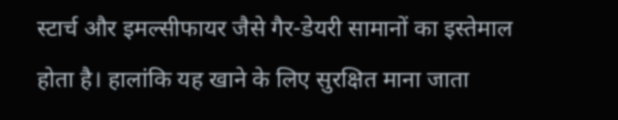स्टार्च और इमल्सीफायर जैसे गैर-डेयरी सामानों का इस्तेमाल होता है। हालांकि यह खाने के लिए सुरक्षित माना जाता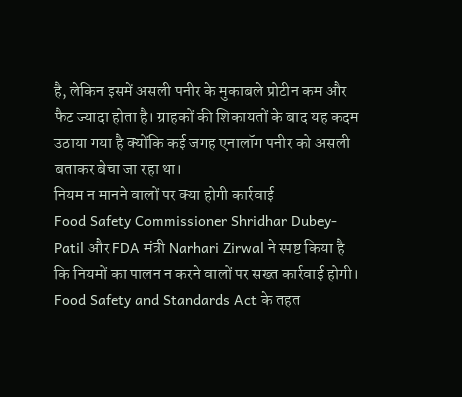है, लेकिन इसमें असली पनीर के मुकाबले प्रोटीन कम और फैट ज्यादा होता है। ग्राहकों की शिकायतों के बाद यह कदम उठाया गया है क्योंकि कई जगह एनालॉग पनीर को असली बताकर बेचा जा रहा था।
नियम न मानने वालों पर क्या होगी कार्रवाई
Food Safety Commissioner Shridhar Dubey-Patil और FDA मंत्री Narhari Zirwal ने स्पष्ट किया है कि नियमों का पालन न करने वालों पर सख्त कार्रवाई होगी। Food Safety and Standards Act के तहत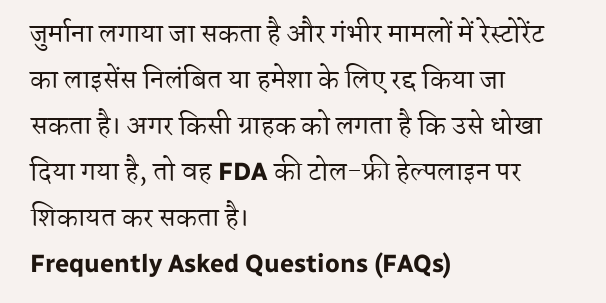जुर्माना लगाया जा सकता है और गंभीर मामलों में रेस्टोरेंट का लाइसेंस निलंबित या हमेशा के लिए रद्द किया जा सकता है। अगर किसी ग्राहक को लगता है कि उसे धोखा दिया गया है, तो वह FDA की टोल-फ्री हेल्पलाइन पर शिकायत कर सकता है।
Frequently Asked Questions (FAQs)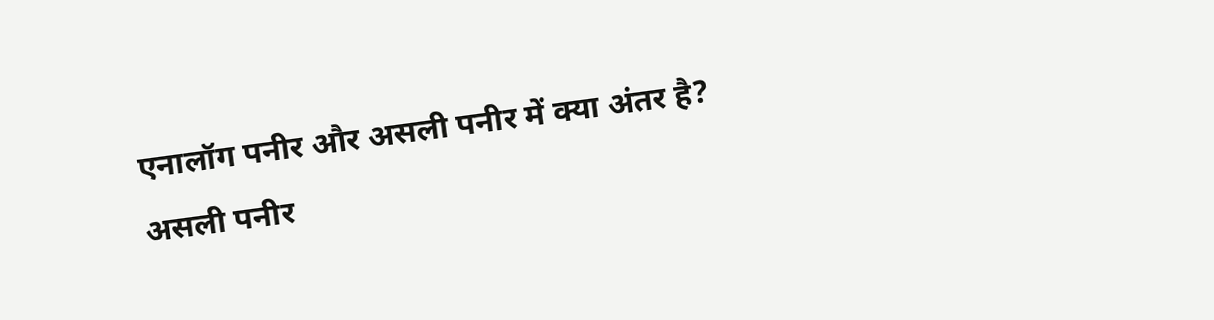एनालॉग पनीर और असली पनीर में क्या अंतर है?
असली पनीर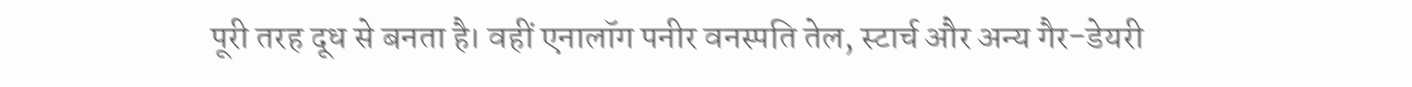पूरी तरह दूध से बनता है। वहीं एनालॉग पनीर वनस्पति तेल, स्टार्च और अन्य गैर-डेयरी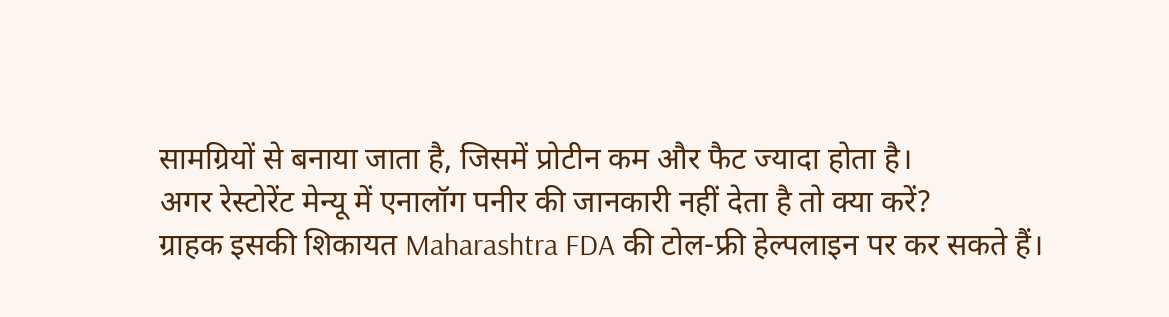सामग्रियों से बनाया जाता है, जिसमें प्रोटीन कम और फैट ज्यादा होता है।
अगर रेस्टोरेंट मेन्यू में एनालॉग पनीर की जानकारी नहीं देता है तो क्या करें?
ग्राहक इसकी शिकायत Maharashtra FDA की टोल-फ्री हेल्पलाइन पर कर सकते हैं।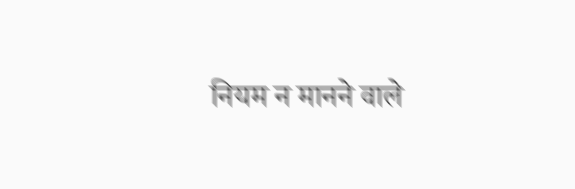नियम न मानने वाले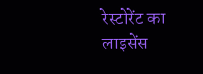रेस्टोरेंट का लाइसेंस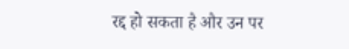रद्द हो सकता है और उन पर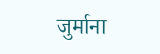जुर्माना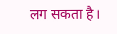लग सकता है।